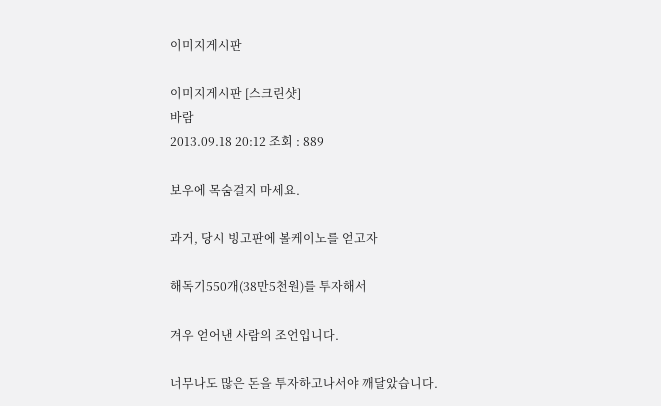이미지게시판

이미지게시판 [스크린샷]
바람
2013.09.18 20:12 조회 : 889

보우에 목숨걸지 마세요.

과거, 당시 빙고판에 볼케이노를 얻고자

해독기550개(38만5천원)를 투자해서

겨우 얻어낸 사람의 조언입니다.

너무나도 많은 돈을 투자하고나서야 깨달았습니다.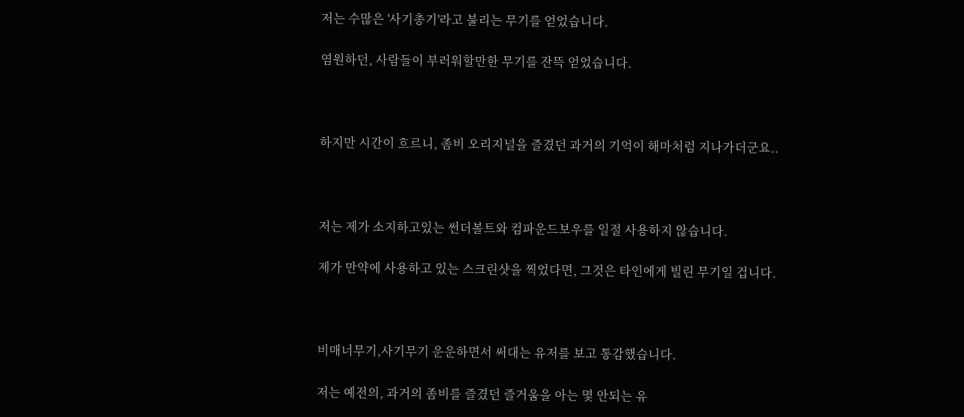저는 수많은 '사기총기'라고 불리는 무기를 얻었습니다.

염원하던, 사람들이 부러워할만한 무기를 잔뜩 얻었습니다.



하지만 시간이 흐르니, 좀비 오리지널을 즐겼던 과거의 기억이 해마처럼 지나가더군요..



저는 제가 소지하고있는 썬더볼트와 컴파운드보우를 일절 사용하지 않습니다.

제가 만약에 사용하고 있는 스크린샷을 찍었다면, 그것은 타인에게 빌린 무기일 겁니다.



비매너무기,사기무기 운운하면서 써대는 유저를 보고 통감했습니다.

저는 예전의, 과거의 좀비를 즐겼던 즐거움을 아는 몇 안되는 유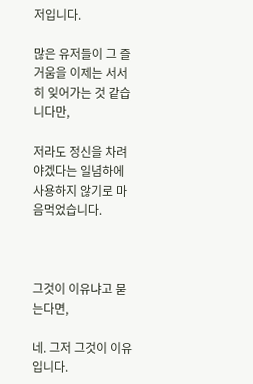저입니다.

많은 유저들이 그 즐거움을 이제는 서서히 잊어가는 것 같습니다만,

저라도 정신을 차려야겠다는 일념하에 사용하지 않기로 마음먹었습니다.



그것이 이유냐고 묻는다면,

네. 그저 그것이 이유입니다.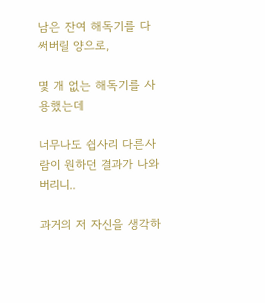남은 잔여 해독기를 다 써버릴 양으로,

몇 개 없는 해독기를 사용했는데

너무나도 쉽사리 다른사람이 원하던 결과가 나와버리니..

과거의 저 자신을 생각하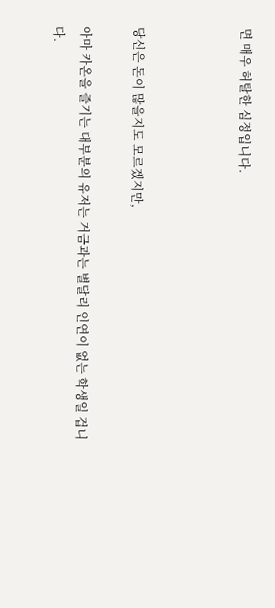면 매우 허탈한 심정입니다.



당신은 돈이 많을지도 모르겠지만,

아마 카온을 즐기는 대부분의 유저는 거금과는 별달리 인연이 없는 학생일 겁니다.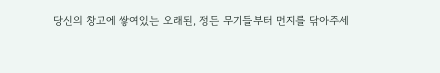당신의 창고에 쌓여있는 오래된, 정든 무기들부터 먼지를 닦아주세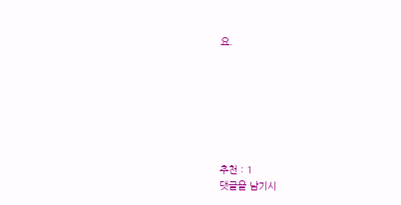요.







추천 : 1
댓글을 남기시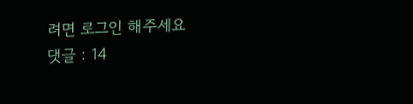려면 로그인 해주세요
댓글 : 14